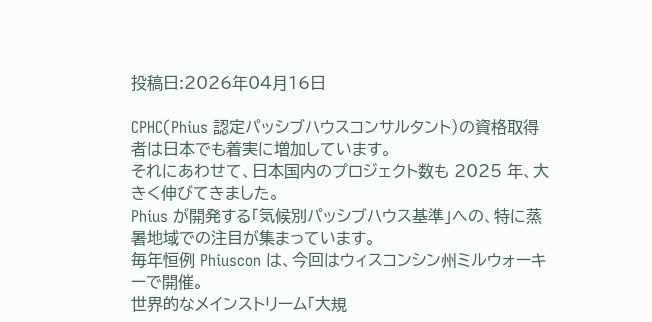投稿日:2026年04月16日

CPHC(Phius 認定パッシブハウスコンサルタント)の資格取得者は日本でも着実に増加しています。
それにあわせて、日本国内のプロジェクト数も 2025 年、大きく伸びてきました。
Phius が開発する「気候別パッシブハウス基準」への、特に蒸暑地域での注目が集まっています。
毎年恒例 Phiuscon は、今回はウィスコンシン州ミルウォーキーで開催。
世界的なメインストリーム「大規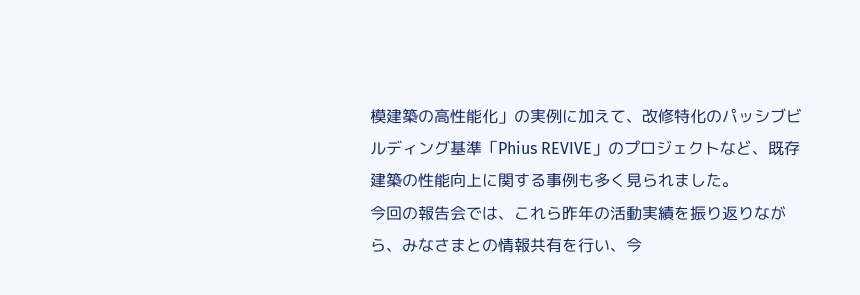模建築の高性能化」の実例に加えて、改修特化のパッシブビルディング基準「Phius REVIVE」のプロジェクトなど、既存建築の性能向上に関する事例も多く見られました。
今回の報告会では、これら昨年の活動実績を振り返りながら、みなさまとの情報共有を行い、今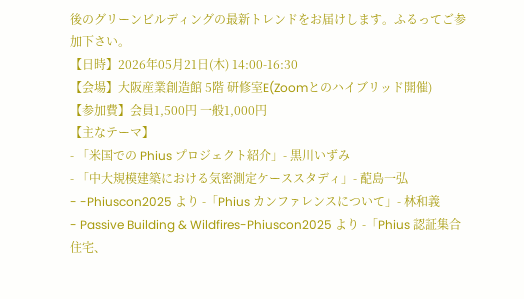後のグリーンビルディングの最新トレンドをお届けします。ふるってご参加下さい。
【日時】2026年05月21日(木) 14:00-16:30
【会場】大阪産業創造館 5階 研修室E(Zoomとのハイブリッド開催)
【参加費】会員1,500円 一般1,000円
【主なテーマ】
- 「米国での Phius プロジェクト紹介」- 黒川いずみ
- 「中大規模建築における気密測定ケーススタディ」- 蓜島一弘
- -Phiuscon2025 より -「Phius カンファレンスについて」- 林和義
- Passive Building & Wildfires-Phiuscon2025 より -「Phius 認証集合住宅、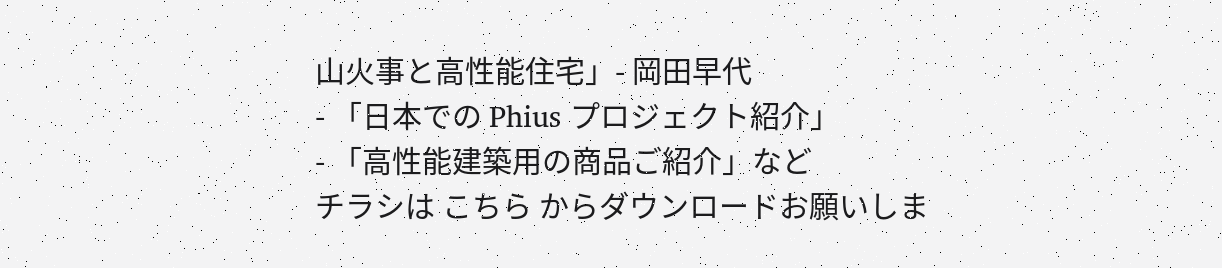山火事と高性能住宅」- 岡田早代
- 「日本での Phius プロジェクト紹介」
- 「高性能建築用の商品ご紹介」など
チラシは こちら からダウンロードお願いしま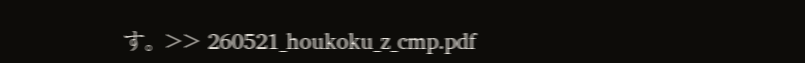す。 >> 260521_houkoku_z_cmp.pdf